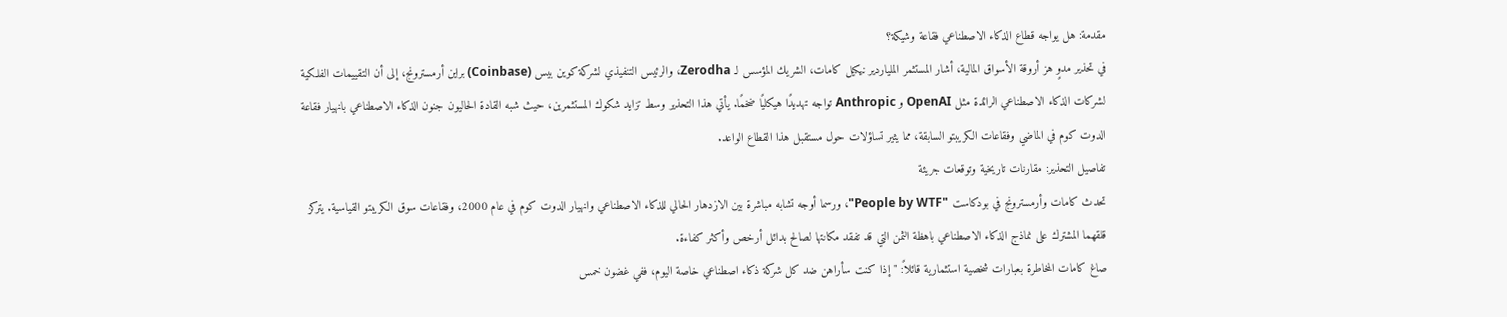مقدمة: هل يواجه قطاع الذكاء الاصطناعي فقاعة وشيكة؟
في تحذير مدوٍ هز أروقة الأسواق المالية، أشار المستثمر الملياردير نيكيل كامات، الشريك المؤسس لـ Zerodha، والرئيس التنفيذي لشركة كوين بيس (Coinbase) براين أرمسترونج، إلى أن التقييمات الفلكية لشركات الذكاء الاصطناعي الرائدة مثل OpenAI و Anthropic تواجه تهديدًا هيكليًا ضخمًا. يأتي هذا التحذير وسط تزايد شكوك المستثمرين، حيث شبه القادة الحاليون جنون الذكاء الاصطناعي بانهيار فقاعة الدوت كوم في الماضي وفقاعات الكريبتو السابقة، مما يثير تساؤلات حول مستقبل هذا القطاع الواعد.
تفاصيل التحذير: مقارنات تاريخية وتوقعات جريئة
تحدث كامات وأرمسترونج في بودكاست "People by WTF"، ورسما أوجه تشابه مباشرة بين الازدهار الحالي للذكاء الاصطناعي وانهيار الدوت كوم في عام 2000، وفقاعات سوق الكريبتو القياسية. يتركز قلقهما المشترك على نماذج الذكاء الاصطناعي باهظة الثمن التي قد تفقد مكانتها لصالح بدائل أرخص وأكثر كفاءة.
صاغ كامات المخاطرة بعبارات شخصية استثمارية قائلاً: "إذا كنت سأراهن ضد كل شركة ذكاء اصطناعي خاصة اليوم، ففي غضون خمس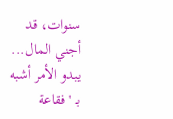سنوات، قد أجني المال... يبدو الأمر أشبه بـ 'فقاعة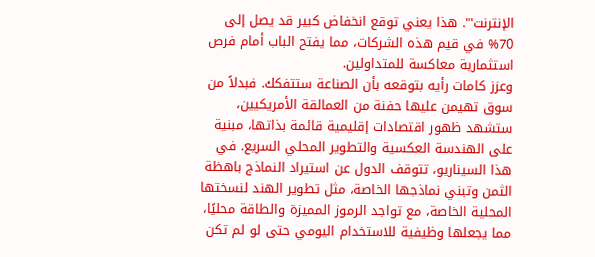الإنترنت'". هذا يعني توقع انخفاض كبير قد يصل إلى 70% في قيم هذه الشركات، مما يفتح الباب أمام فرص استثمارية معاكسة للمتداولين.
وعزز كامات رأيه بتوقعه بأن الصناعة ستتفكك. فبدلاً من سوق تهيمن عليها حفنة من العمالقة الأمريكيين، ستشهد ظهور اقتصادات إقليمية قائمة بذاتها، مبنية على الهندسة العكسية والتطوير المحلي السريع. في هذا السيناريو، تتوقف الدول عن استيراد النماذج باهظة الثمن وتبني نماذجها الخاصة، مثل تطوير الهند لنسختها المحلية الخاصة، مع تواجد الرموز المميزة والطاقة محليًا، مما يجعلها وظيفية للاستخدام اليومي حتى لو لم تكن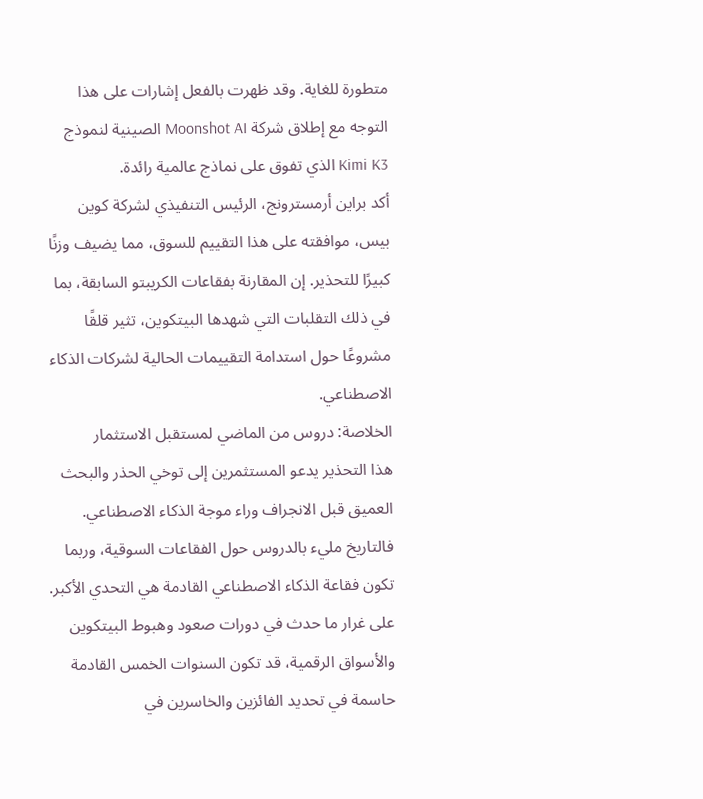متطورة للغاية. وقد ظهرت بالفعل إشارات على هذا التوجه مع إطلاق شركة Moonshot AI الصينية لنموذج Kimi K3 الذي تفوق على نماذج عالمية رائدة.
أكد براين أرمسترونج، الرئيس التنفيذي لشركة كوين بيس، موافقته على هذا التقييم للسوق، مما يضيف وزنًا كبيرًا للتحذير. إن المقارنة بفقاعات الكريبتو السابقة، بما في ذلك التقلبات التي شهدها البيتكوين، تثير قلقًا مشروعًا حول استدامة التقييمات الحالية لشركات الذكاء الاصطناعي.
الخلاصة: دروس من الماضي لمستقبل الاستثمار
هذا التحذير يدعو المستثمرين إلى توخي الحذر والبحث العميق قبل الانجراف وراء موجة الذكاء الاصطناعي. فالتاريخ مليء بالدروس حول الفقاعات السوقية، وربما تكون فقاعة الذكاء الاصطناعي القادمة هي التحدي الأكبر. على غرار ما حدث في دورات صعود وهبوط البيتكوين والأسواق الرقمية، قد تكون السنوات الخمس القادمة حاسمة في تحديد الفائزين والخاسرين في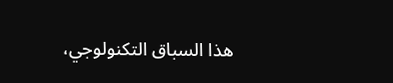هذا السباق التكنولوجي،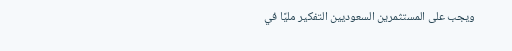ويجب على المستثمرين السعوديين التفكير مليًا في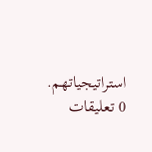استراتيجياتهم.
0 تعليقات